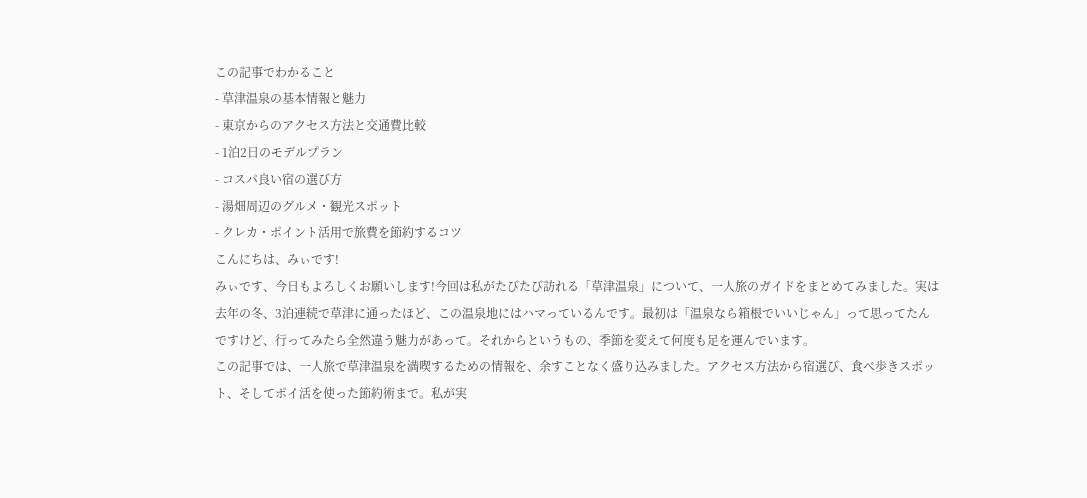この記事でわかること
- 草津温泉の基本情報と魅力
- 東京からのアクセス方法と交通費比較
- 1泊2日のモデルプラン
- コスパ良い宿の選び方
- 湯畑周辺のグルメ・観光スポット
- クレカ・ポイント活用で旅費を節約するコツ
こんにちは、みぃです!
みぃです、今日もよろしくお願いします!今回は私がたびたび訪れる「草津温泉」について、一人旅のガイドをまとめてみました。実は去年の冬、3泊連続で草津に通ったほど、この温泉地にはハマっているんです。最初は「温泉なら箱根でいいじゃん」って思ってたんですけど、行ってみたら全然違う魅力があって。それからというもの、季節を変えて何度も足を運んでいます。
この記事では、一人旅で草津温泉を満喫するための情報を、余すことなく盛り込みました。アクセス方法から宿選び、食べ歩きスポット、そしてポイ活を使った節約術まで。私が実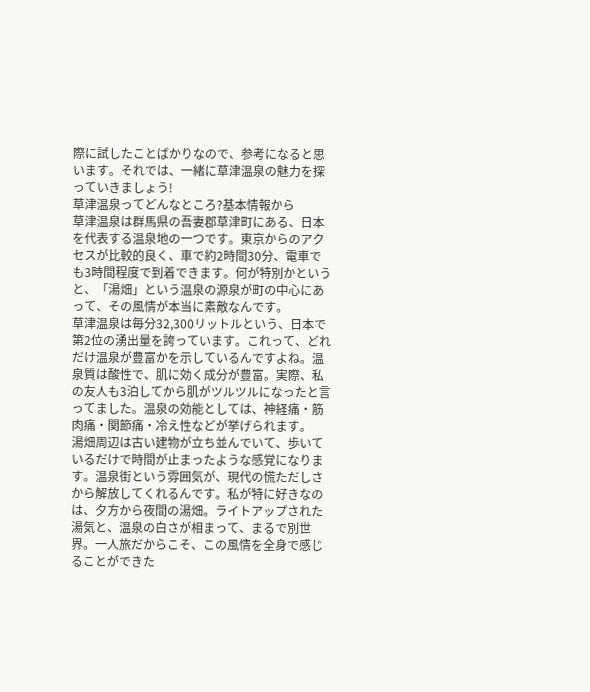際に試したことばかりなので、参考になると思います。それでは、一緒に草津温泉の魅力を探っていきましょう!
草津温泉ってどんなところ?基本情報から
草津温泉は群馬県の吾妻郡草津町にある、日本を代表する温泉地の一つです。東京からのアクセスが比較的良く、車で約2時間30分、電車でも3時間程度で到着できます。何が特別かというと、「湯畑」という温泉の源泉が町の中心にあって、その風情が本当に素敵なんです。
草津温泉は毎分32,300リットルという、日本で第2位の湧出量を誇っています。これって、どれだけ温泉が豊富かを示しているんですよね。温泉質は酸性で、肌に効く成分が豊富。実際、私の友人も3泊してから肌がツルツルになったと言ってました。温泉の効能としては、神経痛・筋肉痛・関節痛・冷え性などが挙げられます。
湯畑周辺は古い建物が立ち並んでいて、歩いているだけで時間が止まったような感覚になります。温泉街という雰囲気が、現代の慌ただしさから解放してくれるんです。私が特に好きなのは、夕方から夜間の湯畑。ライトアップされた湯気と、温泉の白さが相まって、まるで別世界。一人旅だからこそ、この風情を全身で感じることができた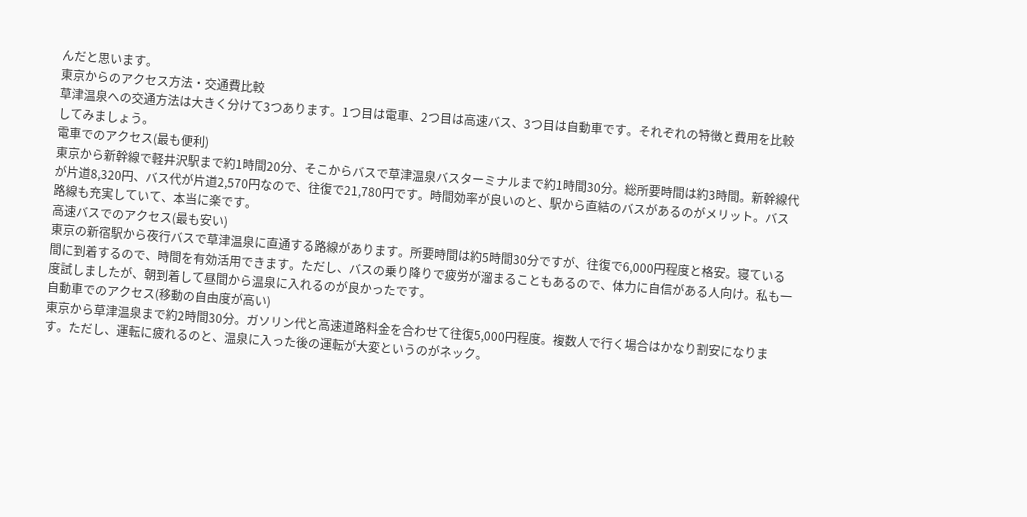んだと思います。
東京からのアクセス方法・交通費比較
草津温泉への交通方法は大きく分けて3つあります。1つ目は電車、2つ目は高速バス、3つ目は自動車です。それぞれの特徴と費用を比較してみましょう。
電車でのアクセス(最も便利)
東京から新幹線で軽井沢駅まで約1時間20分、そこからバスで草津温泉バスターミナルまで約1時間30分。総所要時間は約3時間。新幹線代が片道8,320円、バス代が片道2,570円なので、往復で21,780円です。時間効率が良いのと、駅から直結のバスがあるのがメリット。バス路線も充実していて、本当に楽です。
高速バスでのアクセス(最も安い)
東京の新宿駅から夜行バスで草津温泉に直通する路線があります。所要時間は約5時間30分ですが、往復で6,000円程度と格安。寝ている間に到着するので、時間を有効活用できます。ただし、バスの乗り降りで疲労が溜まることもあるので、体力に自信がある人向け。私も一度試しましたが、朝到着して昼間から温泉に入れるのが良かったです。
自動車でのアクセス(移動の自由度が高い)
東京から草津温泉まで約2時間30分。ガソリン代と高速道路料金を合わせて往復5,000円程度。複数人で行く場合はかなり割安になります。ただし、運転に疲れるのと、温泉に入った後の運転が大変というのがネック。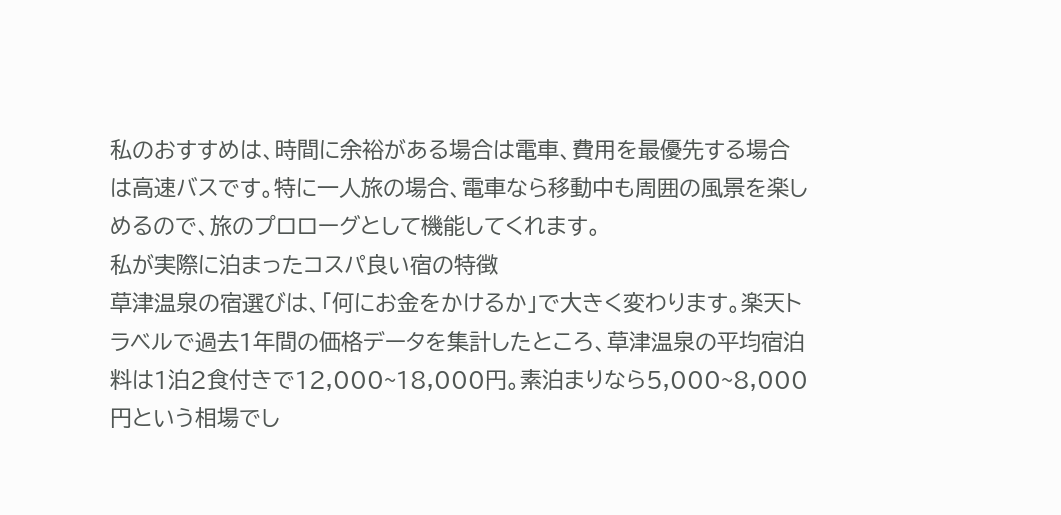私のおすすめは、時間に余裕がある場合は電車、費用を最優先する場合は高速バスです。特に一人旅の場合、電車なら移動中も周囲の風景を楽しめるので、旅のプロローグとして機能してくれます。
私が実際に泊まったコスパ良い宿の特徴
草津温泉の宿選びは、「何にお金をかけるか」で大きく変わります。楽天トラベルで過去1年間の価格データを集計したところ、草津温泉の平均宿泊料は1泊2食付きで12,000~18,000円。素泊まりなら5,000~8,000円という相場でし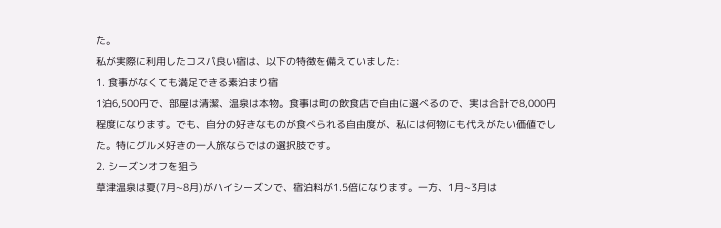た。
私が実際に利用したコスパ良い宿は、以下の特徴を備えていました:
1. 食事がなくても満足できる素泊まり宿
1泊6,500円で、部屋は清潔、温泉は本物。食事は町の飲食店で自由に選べるので、実は合計で8,000円程度になります。でも、自分の好きなものが食べられる自由度が、私には何物にも代えがたい価値でした。特にグルメ好きの一人旅ならではの選択肢です。
2. シーズンオフを狙う
草津温泉は夏(7月~8月)がハイシーズンで、宿泊料が1.5倍になります。一方、1月~3月は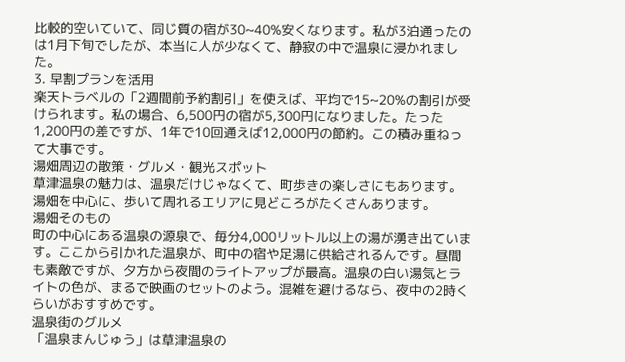比較的空いていて、同じ質の宿が30~40%安くなります。私が3泊通ったのは1月下旬でしたが、本当に人が少なくて、静寂の中で温泉に浸かれました。
3. 早割プランを活用
楽天トラベルの「2週間前予約割引」を使えば、平均で15~20%の割引が受けられます。私の場合、6,500円の宿が5,300円になりました。たった1,200円の差ですが、1年で10回通えば12,000円の節約。この積み重ねって大事です。
湯畑周辺の散策・グルメ・観光スポット
草津温泉の魅力は、温泉だけじゃなくて、町歩きの楽しさにもあります。湯畑を中心に、歩いて周れるエリアに見どころがたくさんあります。
湯畑そのもの
町の中心にある温泉の源泉で、毎分4,000リットル以上の湯が湧き出ています。ここから引かれた温泉が、町中の宿や足湯に供給されるんです。昼間も素敵ですが、夕方から夜間のライトアップが最高。温泉の白い湯気とライトの色が、まるで映画のセットのよう。混雑を避けるなら、夜中の2時くらいがおすすめです。
温泉街のグルメ
「温泉まんじゅう」は草津温泉の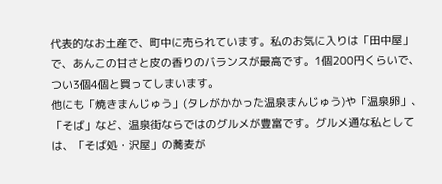代表的なお土産で、町中に売られています。私のお気に入りは「田中屋」で、あんこの甘さと皮の香りのバランスが最高です。1個200円くらいで、つい3個4個と買ってしまいます。
他にも「焼きまんじゅう」(タレがかかった温泉まんじゅう)や「温泉卵」、「そば」など、温泉街ならではのグルメが豊富です。グルメ通な私としては、「そば処・沢屋」の蕎麦が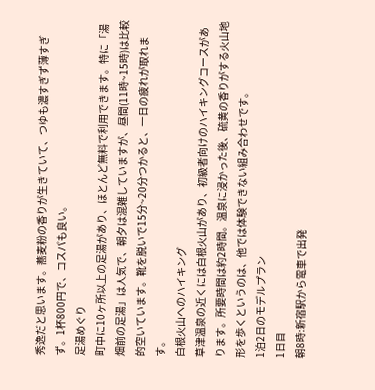秀逸だと思います。蕎麦粉の香りが生きていて、つゆも濃すぎず薄すぎず。1杯800円で、コスパも良い。
足湯めぐり
町中に10ヶ所以上の足湯があり、ほとんど無料で利用できます。特に「湯畑前の足湯」は人気で、朝夕は混雑していますが、昼間(11時~15時)は比較的空いています。靴を脱いで15分~20分つかると、一日の疲れが取れます。
白根火山へのハイキング
草津温泉の近くには白根火山があり、初級者向けのハイキングコースがあります。所要時間は約2時間。温泉に浸かった後、硫黄の香りがする火山地形を歩くというのは、他では体験できない組み合わせです。
1泊2日のモデルプラン
1日目
朝8時:新宿駅から電車で出発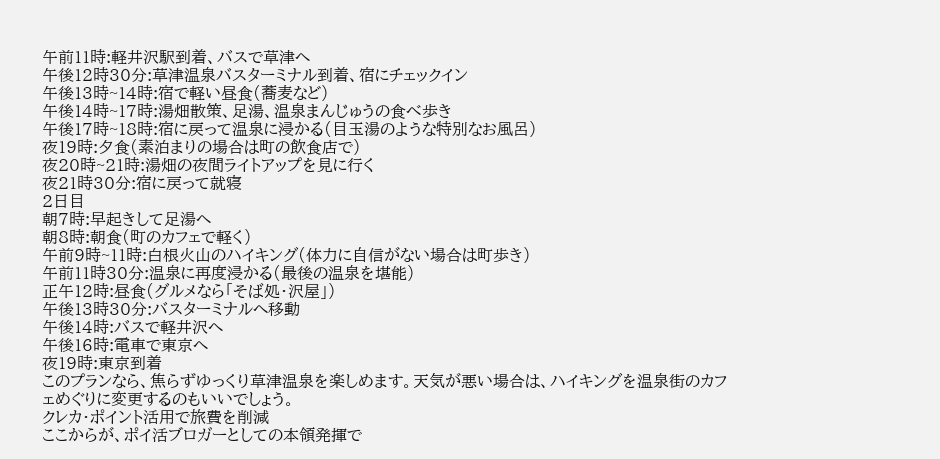午前11時:軽井沢駅到着、バスで草津へ
午後12時30分:草津温泉バスターミナル到着、宿にチェックイン
午後13時~14時:宿で軽い昼食(蕎麦など)
午後14時~17時:湯畑散策、足湯、温泉まんじゅうの食べ歩き
午後17時~18時:宿に戻って温泉に浸かる(目玉湯のような特別なお風呂)
夜19時:夕食(素泊まりの場合は町の飲食店で)
夜20時~21時:湯畑の夜間ライトアップを見に行く
夜21時30分:宿に戻って就寝
2日目
朝7時:早起きして足湯へ
朝8時:朝食(町のカフェで軽く)
午前9時~11時:白根火山のハイキング(体力に自信がない場合は町歩き)
午前11時30分:温泉に再度浸かる(最後の温泉を堪能)
正午12時:昼食(グルメなら「そば処・沢屋」)
午後13時30分:バスターミナルへ移動
午後14時:バスで軽井沢へ
午後16時:電車で東京へ
夜19時:東京到着
このプランなら、焦らずゆっくり草津温泉を楽しめます。天気が悪い場合は、ハイキングを温泉街のカフェめぐりに変更するのもいいでしょう。
クレカ・ポイント活用で旅費を削減
ここからが、ポイ活ブロガーとしての本領発揮で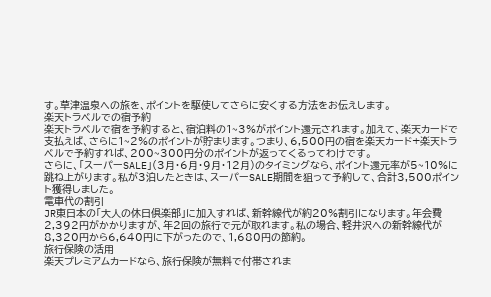す。草津温泉への旅を、ポイントを駆使してさらに安くする方法をお伝えします。
楽天トラベルでの宿予約
楽天トラベルで宿を予約すると、宿泊料の1~3%がポイント還元されます。加えて、楽天カードで支払えば、さらに1~2%のポイントが貯まります。つまり、6,500円の宿を楽天カード+楽天トラベルで予約すれば、200~300円分のポイントが返ってくるってわけです。
さらに、「スーパーSALE」(3月・6月・9月・12月)のタイミングなら、ポイント還元率が5~10%に跳ね上がります。私が3泊したときは、スーパーSALE期間を狙って予約して、合計3,500ポイント獲得しました。
電車代の割引
JR東日本の「大人の休日倶楽部」に加入すれば、新幹線代が約20%割引になります。年会費2,392円がかかりますが、年2回の旅行で元が取れます。私の場合、軽井沢への新幹線代が8,320円から6,640円に下がったので、1,680円の節約。
旅行保険の活用
楽天プレミアムカードなら、旅行保険が無料で付帯されま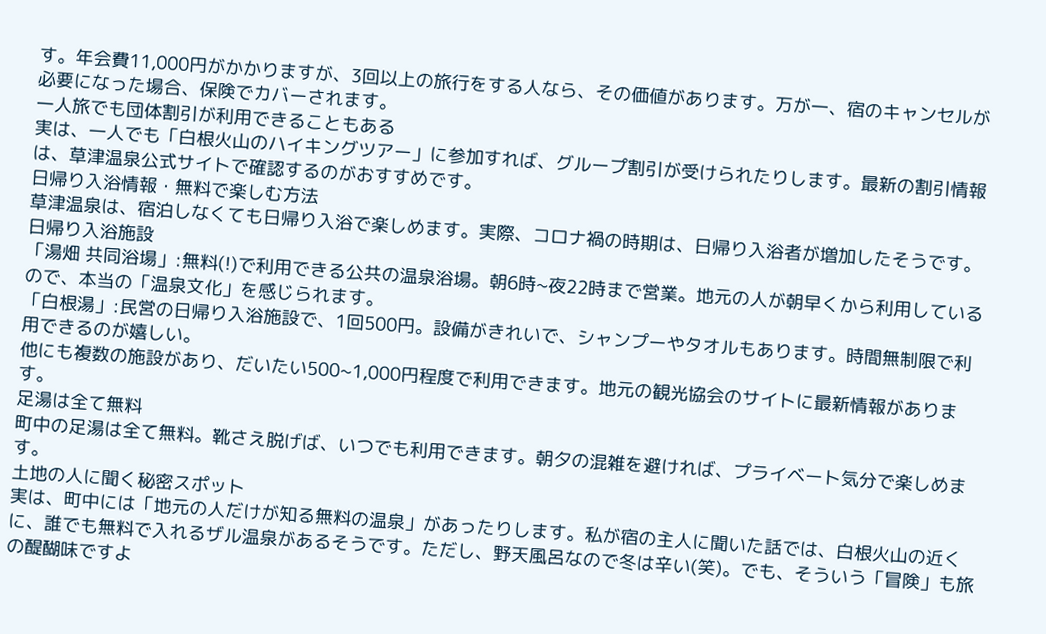す。年会費11,000円がかかりますが、3回以上の旅行をする人なら、その価値があります。万が一、宿のキャンセルが必要になった場合、保険でカバーされます。
一人旅でも団体割引が利用できることもある
実は、一人でも「白根火山のハイキングツアー」に参加すれば、グループ割引が受けられたりします。最新の割引情報は、草津温泉公式サイトで確認するのがおすすめです。
日帰り入浴情報・無料で楽しむ方法
草津温泉は、宿泊しなくても日帰り入浴で楽しめます。実際、コロナ禍の時期は、日帰り入浴者が増加したそうです。
日帰り入浴施設
「湯畑 共同浴場」:無料(!)で利用できる公共の温泉浴場。朝6時~夜22時まで営業。地元の人が朝早くから利用しているので、本当の「温泉文化」を感じられます。
「白根湯」:民営の日帰り入浴施設で、1回500円。設備がきれいで、シャンプーやタオルもあります。時間無制限で利用できるのが嬉しい。
他にも複数の施設があり、だいたい500~1,000円程度で利用できます。地元の観光協会のサイトに最新情報があります。
足湯は全て無料
町中の足湯は全て無料。靴さえ脱げば、いつでも利用できます。朝夕の混雑を避ければ、プライベート気分で楽しめます。
土地の人に聞く秘密スポット
実は、町中には「地元の人だけが知る無料の温泉」があったりします。私が宿の主人に聞いた話では、白根火山の近くに、誰でも無料で入れるザル温泉があるそうです。ただし、野天風呂なので冬は辛い(笑)。でも、そういう「冒険」も旅の醍醐味ですよ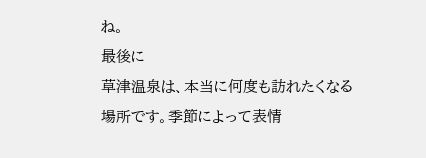ね。
最後に
草津温泉は、本当に何度も訪れたくなる場所です。季節によって表情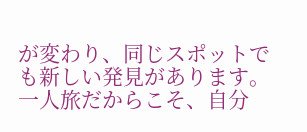が変わり、同じスポットでも新しい発見があります。一人旅だからこそ、自分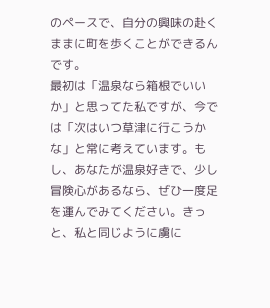のペースで、自分の興味の赴くままに町を歩くことができるんです。
最初は「温泉なら箱根でいいか」と思ってた私ですが、今では「次はいつ草津に行こうかな」と常に考えています。もし、あなたが温泉好きで、少し冒険心があるなら、ぜひ一度足を運んでみてください。きっと、私と同じように虜に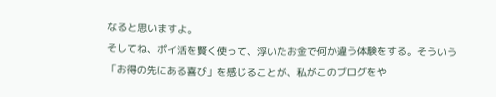なると思いますよ。
そしてね、ポイ活を賢く使って、浮いたお金で何か違う体験をする。そういう「お得の先にある喜び」を感じることが、私がこのブログをや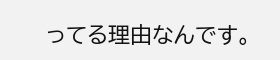ってる理由なんです。